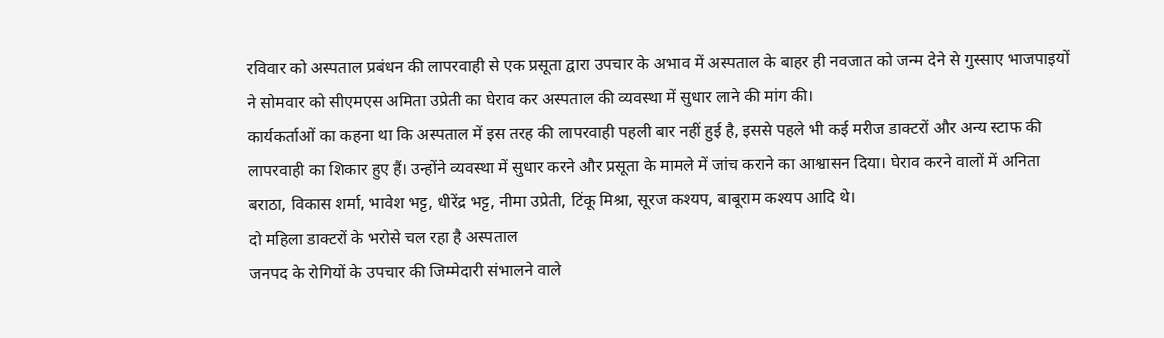रविवार को अस्पताल प्रबंधन की लापरवाही से एक प्रसूता द्वारा उपचार के अभाव में अस्पताल के बाहर ही नवजात को जन्म देने से गुस्साए भाजपाइयों ने सोमवार को सीएमएस अमिता उप्रेती का घेराव कर अस्पताल की व्यवस्था में सुधार लाने की मांग की।
कार्यकर्ताओं का कहना था कि अस्पताल में इस तरह की लापरवाही पहली बार नहीं हुई है, इससे पहले भी कई मरीज डाक्टरों और अन्य स्टाफ की लापरवाही का शिकार हुए हैं। उन्होंने व्यवस्था में सुधार करने और प्रसूता के मामले में जांच कराने का आश्वासन दिया। घेराव करने वालों में अनिता बराठा, विकास शर्मा, भावेश भट्ट, धीरेंद्र भट्ट, नीमा उप्रेती, टिंकू मिश्रा, सूरज कश्यप, बाबूराम कश्यप आदि थे।
दो महिला डाक्टरों के भरोसे चल रहा है अस्पताल
जनपद के रोगियों के उपचार की जिम्मेदारी संभालने वाले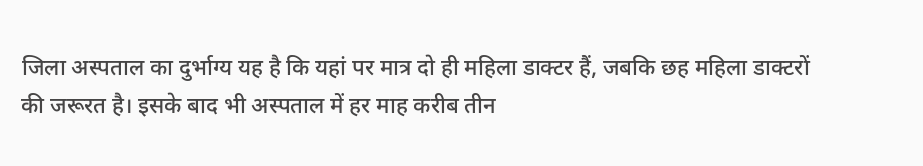जिला अस्पताल का दुर्भाग्य यह है कि यहां पर मात्र दो ही महिला डाक्टर हैं, जबकि छह महिला डाक्टरों की जरूरत है। इसके बाद भी अस्पताल में हर माह करीब तीन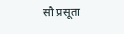सौ प्रसूता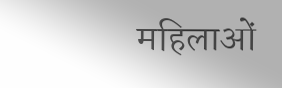महिलाओं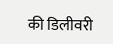की डिलीवरी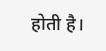होती है।